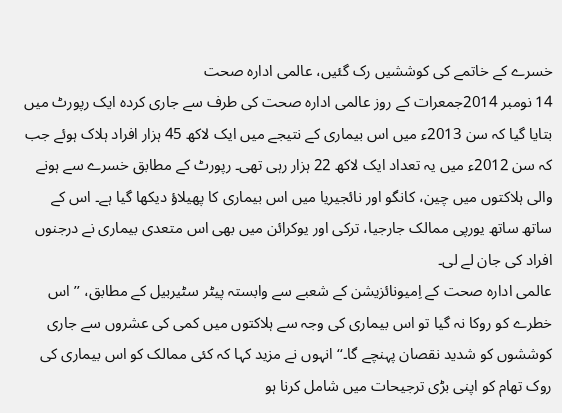خسرے کے خاتمے کی کوششیں رک گئیں، عالمی ادارہ صحت
14 نومبر 2014جمعرات کے روز عالمی ادارہ صحت کی طرف سے جاری کردہ ایک رپورٹ میں بتایا گیا کہ سن 2013ء میں اس بیماری کے نتیجے میں ایک لاکھ 45 ہزار افراد ہلاک ہوئے جب کہ سن 2012ء میں یہ تعداد ایک لاکھ 22 ہزار رہی تھی۔ رپورٹ کے مطابق خسرے سے ہونے والی ہلاکتوں میں چین، کانگو اور نائجیریا میں اس بیماری کا پھیلاؤ دیکھا گیا ہے۔ اس کے ساتھ ساتھ یورپی ممالک جارجیا، ترکی اور یوکرائن میں بھی اس متعدی بیماری نے درجنوں افراد کی جان لے لی۔
عالمی ادارہ صحت کے اِمیونائزیشن کے شعبے سے وابستہ پیٹر سٹیربیل کے مطابق، ’’اس خطرے کو روکا نہ گیا تو اس بیماری کی وجہ سے ہلاکتوں میں کمی کی عشروں سے جاری کوششوں کو شدید نقصان پہنچے گا۔‘‘ انہوں نے مزید کہا کہ کئی ممالک کو اس بیماری کی روک تھام کو اپنی بڑی ترجیحات میں شامل کرنا ہو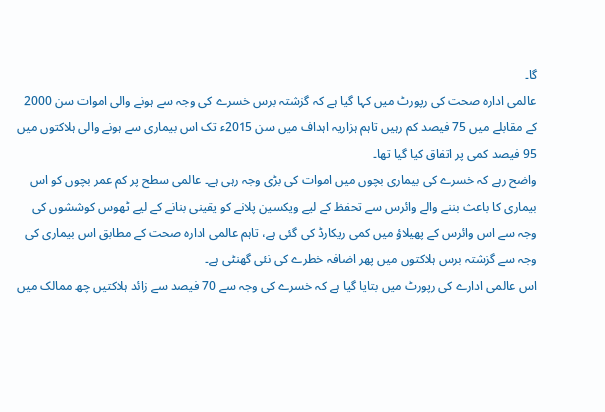گا۔
عالمی ادارہ صحت کی رپورٹ میں کہا گیا ہے کہ گزشتہ برس خسرے کی وجہ سے ہونے والی اموات سن 2000 کے مقابلے میں 75 فیصد کم رہیں تاہم ہزاریہ اہداف میں سن 2015ء تک اس بیماری سے ہونے والی ہلاکتوں میں 95 فیصد کمی پر اتفاق کیا گیا تھا۔
واضح رہے کہ خسرے کی بیماری بچوں میں اموات کی بڑی وجہ رہی ہے۔ عالمی سطح پر کم عمر بچوں کو اس بیماری کا باعث بننے والے وائرس سے تحفظ کے لیے ویکسین پلانے کو یقینی بنانے کے لیے ٹھوس کوششوں کی وجہ سے اس وائرس کے پھیلاؤ میں کمی ریکارڈ کی گئی ہے، تاہم عالمی ادارہ صحت کے مطابق اس بیماری کی وجہ سے گزشتہ برس ہلاکتوں میں پھر اضافہ خطرے کی نئی گھنٹی ہے۔
اس عالمی ادارے کی رپورٹ میں بتایا گیا ہے کہ خسرے کی وجہ سے 70 فیصد سے زائد ہلاکتیں چھ ممالک میں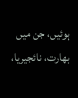ہوئیں، جن میں بھارت، نائجیریا،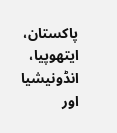پاکستان، ایتھوپیا، انڈونیشیا اور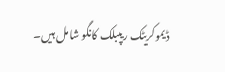ڈیموکریٹک ریپبلک کانگو شامل ہیں۔